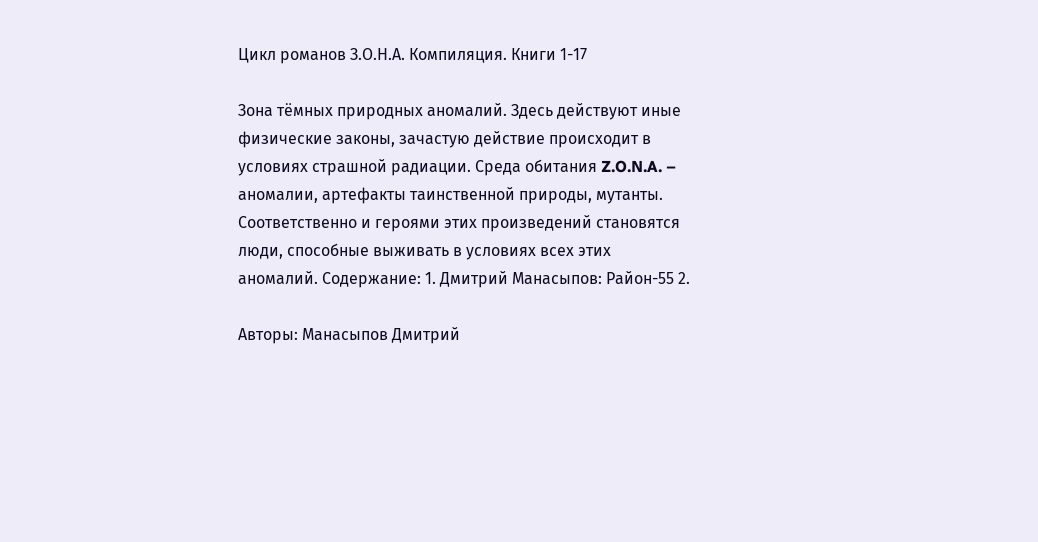Цикл романов З.О.Н.А. Компиляция. Книги 1-17

Зона тёмных природных аномалий. Здесь действуют иные физические законы, зачастую действие происходит в условиях страшной радиации. Среда обитания Z.O.N.A. – аномалии, артефакты таинственной природы, мутанты. Соответственно и героями этих произведений становятся люди, способные выживать в условиях всех этих аномалий. Содержание: 1. Дмитрий Манасыпов: Район-55 2.

Авторы: Манасыпов Дмитрий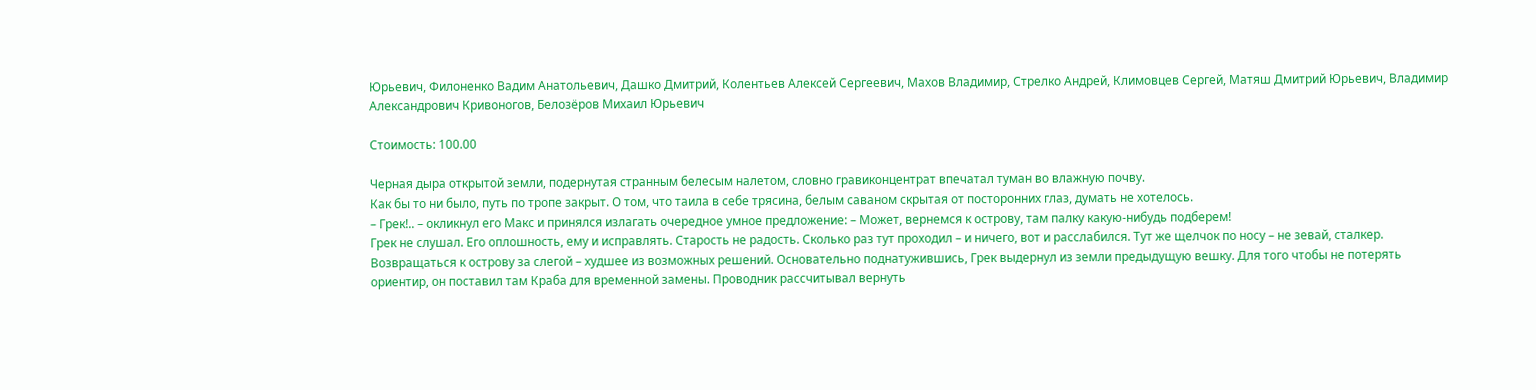Юрьевич, Филоненко Вадим Анатольевич, Дашко Дмитрий, Колентьев Алексей Сергеевич, Махов Владимир, Стрелко Андрей, Климовцев Сергей, Матяш Дмитрий Юрьевич, Владимир Александрович Кривоногов, Белозёров Михаил Юрьевич

Стоимость: 100.00

Черная дыра открытой земли, подернутая странным белесым налетом, словно гравиконцентрат впечатал туман во влажную почву.
Как бы то ни было, путь по тропе закрыт. О том, что таила в себе трясина, белым саваном скрытая от посторонних глаз, думать не хотелось.
– Грек!.. – окликнул его Макс и принялся излагать очередное умное предложение: – Может, вернемся к острову, там палку какую-нибудь подберем!
Грек не слушал. Его оплошность, ему и исправлять. Старость не радость. Сколько раз тут проходил – и ничего, вот и расслабился. Тут же щелчок по носу – не зевай, сталкер.
Возвращаться к острову за слегой – худшее из возможных решений. Основательно поднатужившись, Грек выдернул из земли предыдущую вешку. Для того чтобы не потерять ориентир, он поставил там Краба для временной замены. Проводник рассчитывал вернуть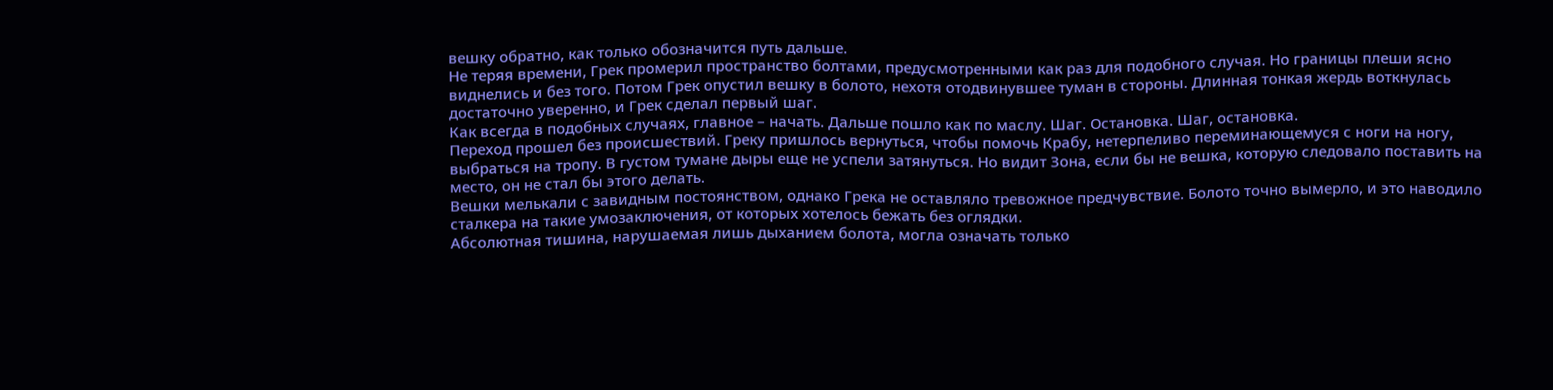вешку обратно, как только обозначится путь дальше.
Не теряя времени, Грек промерил пространство болтами, предусмотренными как раз для подобного случая. Но границы плеши ясно виднелись и без того. Потом Грек опустил вешку в болото, нехотя отодвинувшее туман в стороны. Длинная тонкая жердь воткнулась достаточно уверенно, и Грек сделал первый шаг.
Как всегда в подобных случаях, главное – начать. Дальше пошло как по маслу. Шаг. Остановка. Шаг, остановка.
Переход прошел без происшествий. Греку пришлось вернуться, чтобы помочь Крабу, нетерпеливо переминающемуся с ноги на ногу, выбраться на тропу. В густом тумане дыры еще не успели затянуться. Но видит Зона, если бы не вешка, которую следовало поставить на место, он не стал бы этого делать.
Вешки мелькали с завидным постоянством, однако Грека не оставляло тревожное предчувствие. Болото точно вымерло, и это наводило сталкера на такие умозаключения, от которых хотелось бежать без оглядки.
Абсолютная тишина, нарушаемая лишь дыханием болота, могла означать только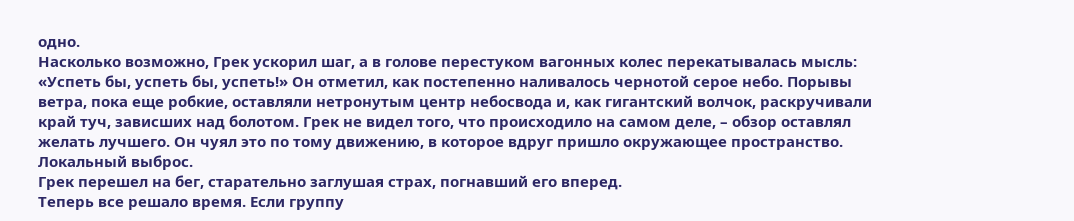одно.
Насколько возможно, Грек ускорил шаг, а в голове перестуком вагонных колес перекатывалась мысль: «Успеть бы, успеть бы, успеть!» Он отметил, как постепенно наливалось чернотой серое небо. Порывы ветра, пока еще робкие, оставляли нетронутым центр небосвода и, как гигантский волчок, раскручивали край туч, зависших над болотом. Грек не видел того, что происходило на самом деле, – обзор оставлял желать лучшего. Он чуял это по тому движению, в которое вдруг пришло окружающее пространство.
Локальный выброс.
Грек перешел на бег, старательно заглушая страх, погнавший его вперед.
Теперь все решало время. Если группу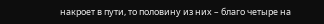накроет в пути, то половину из них – благо четыре на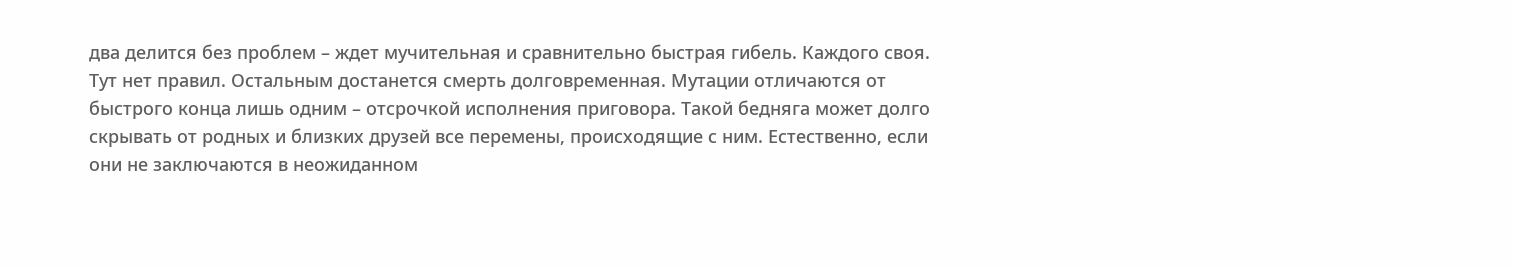два делится без проблем – ждет мучительная и сравнительно быстрая гибель. Каждого своя. Тут нет правил. Остальным достанется смерть долговременная. Мутации отличаются от быстрого конца лишь одним – отсрочкой исполнения приговора. Такой бедняга может долго скрывать от родных и близких друзей все перемены, происходящие с ним. Естественно, если они не заключаются в неожиданном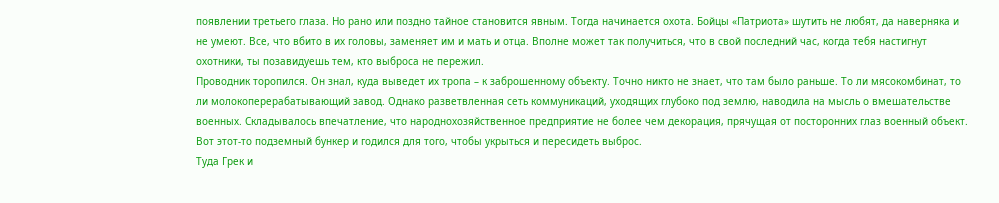появлении третьего глаза. Но рано или поздно тайное становится явным. Тогда начинается охота. Бойцы «Патриота» шутить не любят, да наверняка и не умеют. Все, что вбито в их головы, заменяет им и мать и отца. Вполне может так получиться, что в свой последний час, когда тебя настигнут охотники, ты позавидуешь тем, кто выброса не пережил.
Проводник торопился. Он знал, куда выведет их тропа – к заброшенному объекту. Точно никто не знает, что там было раньше. То ли мясокомбинат, то ли молокоперерабатывающий завод. Однако разветвленная сеть коммуникаций, уходящих глубоко под землю, наводила на мысль о вмешательстве военных. Складывалось впечатление, что народнохозяйственное предприятие не более чем декорация, прячущая от посторонних глаз военный объект. Вот этот-то подземный бункер и годился для того, чтобы укрыться и пересидеть выброс.
Туда Грек и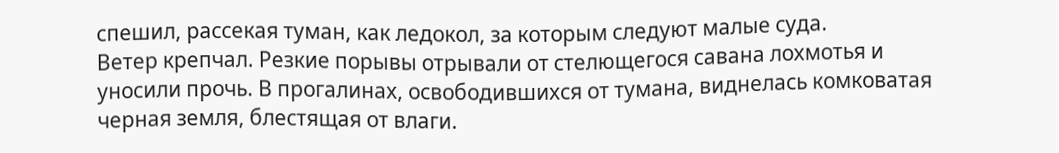спешил, рассекая туман, как ледокол, за которым следуют малые суда.
Ветер крепчал. Резкие порывы отрывали от стелющегося савана лохмотья и уносили прочь. В прогалинах, освободившихся от тумана, виднелась комковатая черная земля, блестящая от влаги.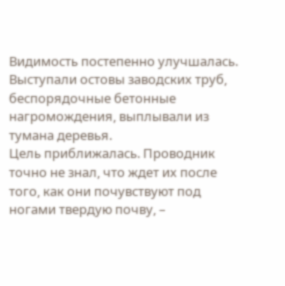Видимость постепенно улучшалась. Выступали остовы заводских труб, беспорядочные бетонные нагромождения, выплывали из тумана деревья.
Цель приближалась. Проводник точно не знал, что ждет их после того, как они почувствуют под ногами твердую почву, –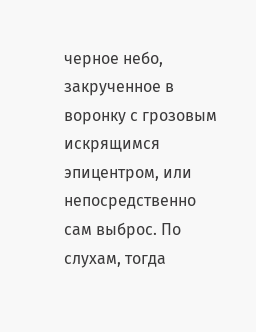черное небо, закрученное в воронку с грозовым искрящимся эпицентром, или непосредственно сам выброс. По слухам, тогда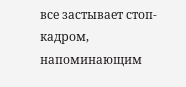все застывает стоп-кадром, напоминающим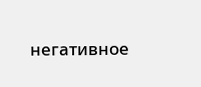негативное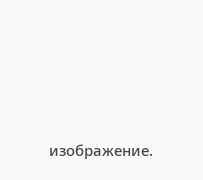изображение.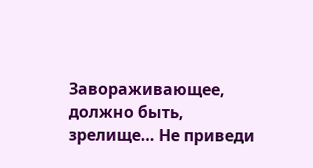Завораживающее, должно быть, зрелище… Не приведи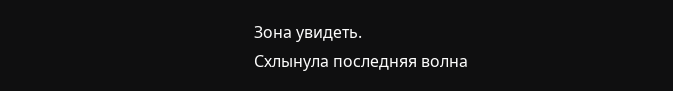Зона увидеть.
Схлынула последняя волна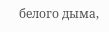белого дыма,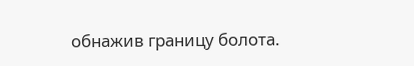обнажив границу болота.